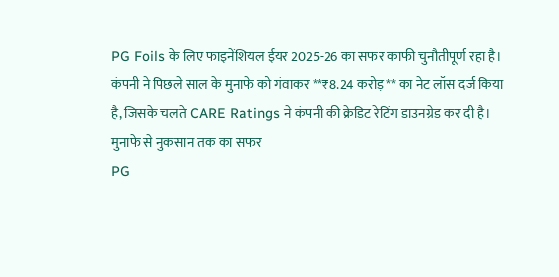PG Foils के लिए फाइनेंशियल ईयर 2025-26 का सफर काफी चुनौतीपूर्ण रहा है। कंपनी ने पिछले साल के मुनाफे को गंवाकर **₹8.24 करोड़** का नेट लॉस दर्ज किया है, जिसके चलते CARE Ratings ने कंपनी की क्रेडिट रेटिंग डाउनग्रेड कर दी है।
मुनाफे से नुकसान तक का सफर
PG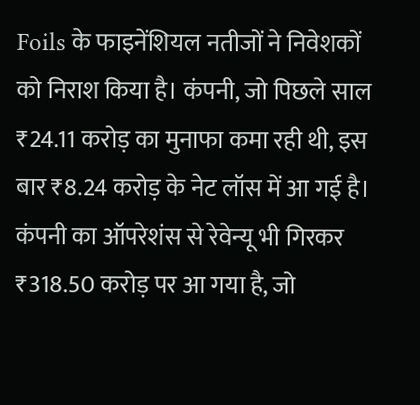Foils के फाइनेंशियल नतीजों ने निवेशकों को निराश किया है। कंपनी, जो पिछले साल ₹24.11 करोड़ का मुनाफा कमा रही थी, इस बार ₹8.24 करोड़ के नेट लॉस में आ गई है। कंपनी का ऑपरेशंस से रेवेन्यू भी गिरकर ₹318.50 करोड़ पर आ गया है, जो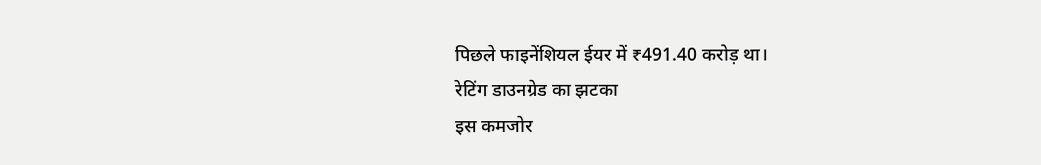पिछले फाइनेंशियल ईयर में ₹491.40 करोड़ था।
रेटिंग डाउनग्रेड का झटका
इस कमजोर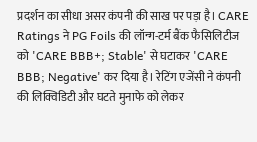प्रदर्शन का सीधा असर कंपनी की साख पर पड़ा है। CARE Ratings ने PG Foils की लॉन्ग-टर्म बैंक फैसिलिटीज को 'CARE BBB+; Stable' से घटाकर 'CARE BBB; Negative' कर दिया है। रेटिंग एजेंसी ने कंपनी की लिक्विडिटी और घटते मुनाफे को लेकर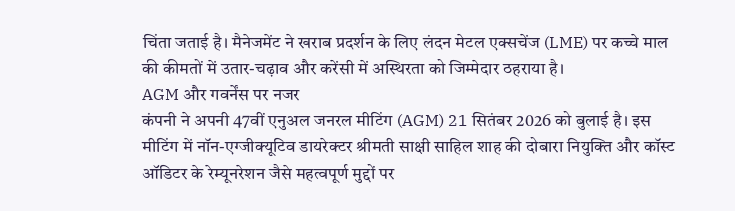चिंता जताई है। मैनेजमेंट ने खराब प्रदर्शन के लिए लंदन मेटल एक्सचेंज (LME) पर कच्चे माल की कीमतों में उतार-चढ़ाव और करेंसी में अस्थिरता को जिम्मेदार ठहराया है।
AGM और गवर्नेंस पर नजर
कंपनी ने अपनी 47वीं एनुअल जनरल मीटिंग (AGM) 21 सितंबर 2026 को बुलाई है। इस मीटिंग में नॉन-एग्जीक्यूटिव डायरेक्टर श्रीमती साक्षी साहिल शाह की दोबारा नियुक्ति और कॉस्ट ऑडिटर के रेम्यूनरेशन जैसे महत्वपूर्ण मुद्दों पर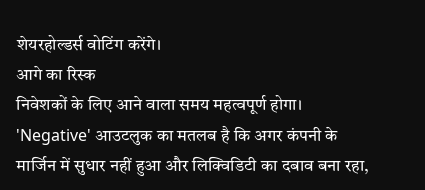शेयरहोल्डर्स वोटिंग करेंगे।
आगे का रिस्क
निवेशकों के लिए आने वाला समय महत्वपूर्ण होगा। 'Negative' आउटलुक का मतलब है कि अगर कंपनी के मार्जिन में सुधार नहीं हुआ और लिक्विडिटी का दबाव बना रहा,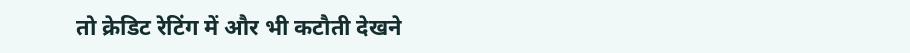तो क्रेडिट रेटिंग में और भी कटौती देखने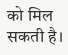को मिल सकती है।